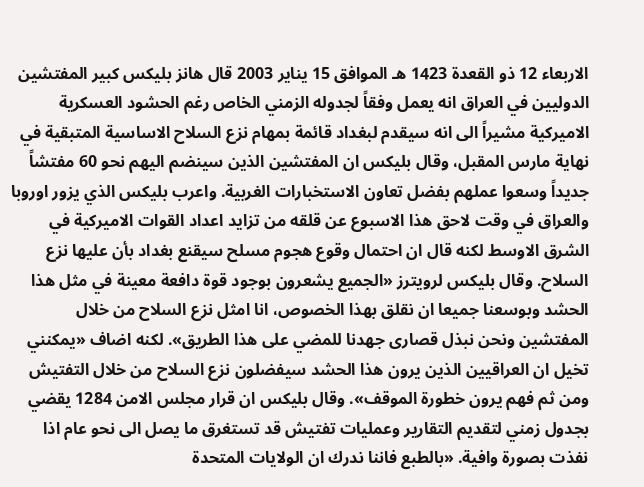الاربعاء 12 ذو القعدة 1423 هـ الموافق 15 يناير 2003 قال هانز بليكس كبير المفتشين الدوليين في العراق انه يعمل وفقاً لجدوله الزمني الخاص رغم الحشود العسكرية الاميركية مشيراً الى انه سيقدم لبغداد قائمة بمهام نزع السلاح الاساسية المتبقية في نهاية مارس المقبل، وقال بليكس ان المفتشين الذين سينضم اليهم نحو 60 مفتشاً جديداً وسعوا عملهم بفضل تعاون الاستخبارات الغربية. واعرب بليكس الذي يزور اوروبا والعراق في وقت لاحق هذا الاسبوع عن قلقه من تزايد اعداد القوات الاميركية في الشرق الاوسط لكنه قال ان احتمال وقوع هجوم مسلح سيقنع بغداد بأن عليها نزع السلاح. وقال بليكس لرويترز «الجميع يشعرون بوجود قوة دافعة معينة في مثل هذا الحشد وبوسعنا جميعا ان نقلق بهذا الخصوص، انا امثل نزع السلاح من خلال المفتشين ونحن نبذل قصارى جهدنا للمضي على هذا الطريق». لكنه اضاف «يمكنني تخيل ان العراقيين الذين يرون هذا الحشد سيفضلون نزع السلاح من خلال التفتيش ومن ثم فهم يرون خطورة الموقف». وقال بليكس ان قرار مجلس الامن 1284 يقضي بجدول زمني لتقديم التقارير وعمليات تفتيش قد تستغرق ما يصل الى نحو عام اذا نفذت بصورة وافية. «بالطبع فاننا ندرك ان الولايات المتحدة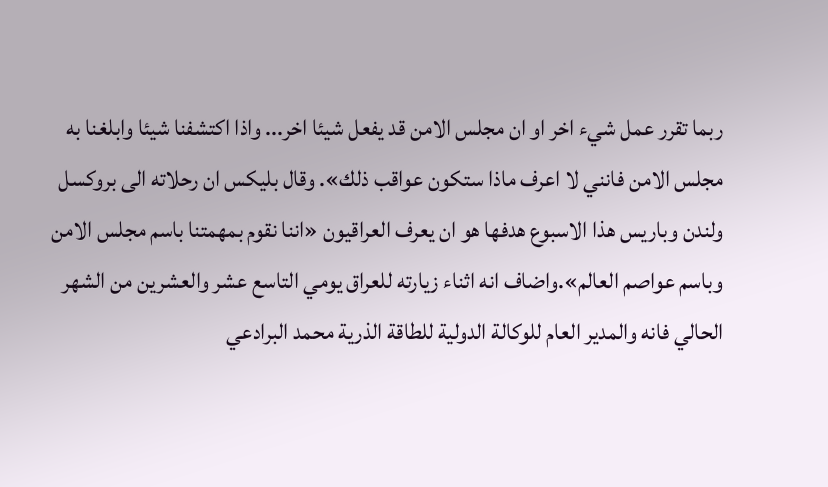ربما تقرر عمل شيء اخر او ان مجلس الامن قد يفعل شيئا اخر... واذا اكتشفنا شيئا وابلغنا به مجلس الامن فانني لا اعرف ماذا ستكون عواقب ذلك». وقال بليكس ان رحلاته الى بروكسل ولندن وباريس هذا الاسبوع هدفها هو ان يعرف العراقيون «اننا نقوم بمهمتنا باسم مجلس الامن وباسم عواصم العالم».واضاف انه اثناء زيارته للعراق يومي التاسع عشر والعشرين من الشهر الحالي فانه والمدير العام للوكالة الدولية للطاقة الذرية محمد البرادعي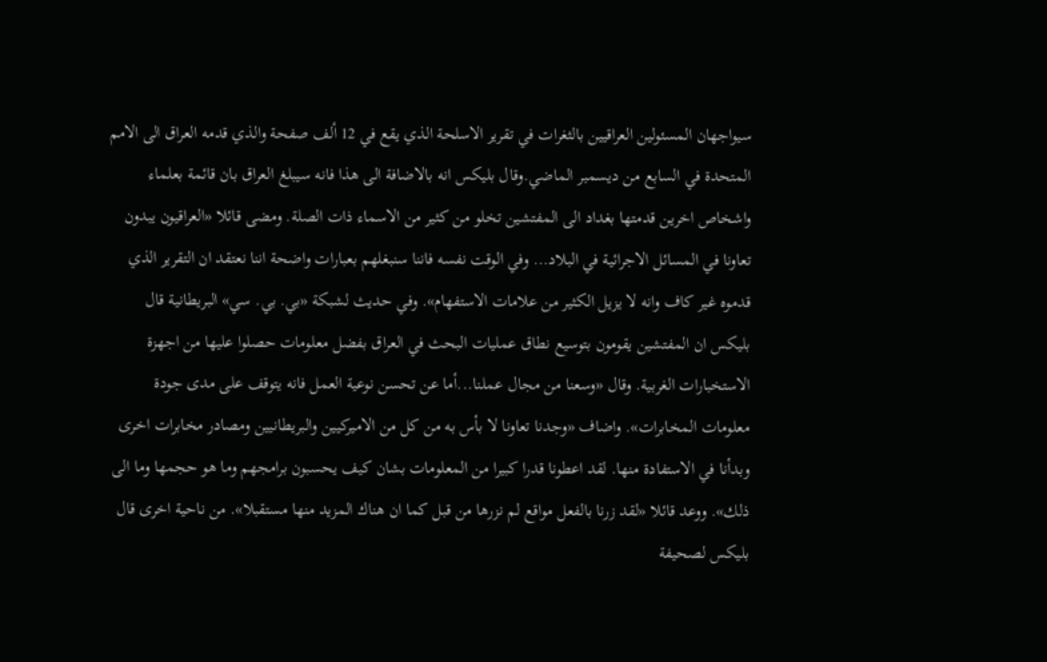سيواجهان المسئولين العراقيين بالثغرات في تقرير الاسلحة الذي يقع في 12 ألف صفحة والذي قدمه العراق الى الامم المتحدة في السابع من ديسمبر الماضي.وقال بليكس انه بالاضافة الى هذا فانه سيبلغ العراق بان قائمة بعلماء واشخاص اخرين قدمتها بغداد الى المفتشين تخلو من كثير من الاسماء ذات الصلة. ومضى قائلا «العراقيون يبدون تعاونا في المسائل الاجرائية في البلاد... وفي الوقت نفسه فاننا سنبغلهم بعبارات واضحة اننا نعتقد ان التقرير الذي قدموه غير كاف وانه لا يزيل الكثير من علامات الاستفهام». وفي حديث لشبكة «بي. بي. سي» البريطانية قال بليكس ان المفتشين يقومون بتوسيع نطاق عمليات البحث في العراق بفضل معلومات حصلوا عليها من اجهزة الاستخبارات الغربية. وقال «وسعنا من مجال عملنا...أما عن تحسن نوعية العمل فانه يتوقف على مدى جودة معلومات المخابرات». واضاف «وجدنا تعاونا لا بأس به من كل من الاميركيين والبريطانيين ومصادر مخابرات اخرى وبدأنا في الاستفادة منها. لقد اعطونا قدرا كبيرا من المعلومات بشان كيف يحسبون برامجهم وما هو حجمها وما الى ذلك». ووعد قائلا «لقد زرنا بالفعل مواقع لم نزرها من قبل كما ان هناك المزيد منها مستقبلا». من ناحية اخرى قال بليكس لصحيفة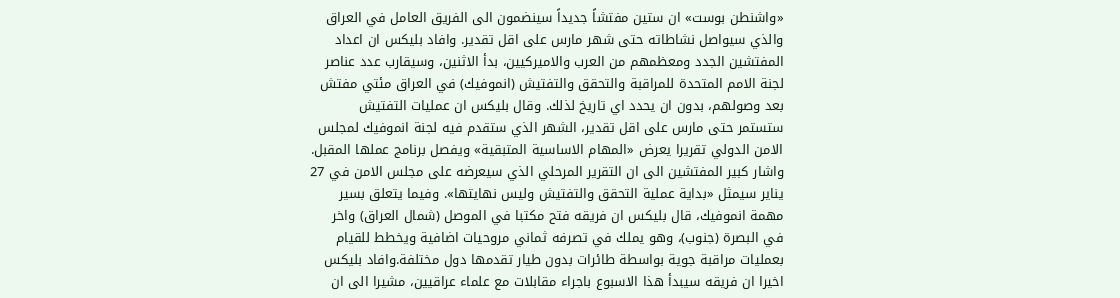«واشنطن بوست» ان ستين مفتشاً جديداً سينضمون الى الفريق العامل في العراق والذي سيواصل نشاطاته حتى شهر مارس على اقل تقدير. وافاد بليكس ان اعداد المفتشين الجدد ومعظمهم من العرب والاميركيين، بدأ الاثنين، وسيقارب عدد عناصر لجنة الامم المتحدة للمراقبة والتحقق والتفتيش (انموفيك) في العراق مئتي مفتش بعد وصولهم، بدون ان يحدد اي تاريخ لذلك. وقال بليكس ان عمليات التفتيش ستستمر حتى مارس على اقل تقدير، الشهر الذي ستقدم فيه لجنة انموفيك لمجلس الامن الدولي تقريرا يعرض «المهام الاساسية المتبقية» ويفصل برنامج عملها المقبل. واشار كبير المفتشين الى ان التقرير المرحلي الذي سيعرضه على مجلس الامن في 27 يناير سيمثل «بداية عملية التحقق والتفتيش وليس نهايتها». وفيما يتعلق بسير مهمة انموفيك، قال بليكس ان فريقه فتح مكتبا في الموصل (شمال العراق) واخر في البصرة (جنوب)، وهو يملك في تصرفه ثماني مروحيات اضافية ويخطط للقيام بعمليات مراقبة جوية بواسطة طائرات بدون طيار تقدمها دول مختلفة.وافاد بليكس اخيرا ان فريقه سيبدأ هذا الاسبوع باجراء مقابلات مع علماء عراقيين، مشيرا الى ان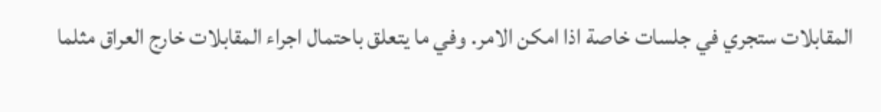المقابلات ستجري في جلسات خاصة اذا امكن الامر. وفي ما يتعلق باحتمال اجراء المقابلات خارج العراق مثلما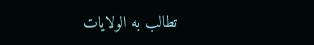تطالب به الولايات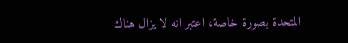المتحدة بصورة خاصة، اعتبر انه لا يزال هناك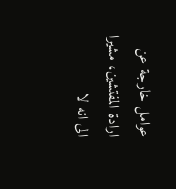عوامل خارجة عن ارادة المفتشين، مشيرا الى انه لا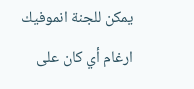يمكن للجنة انموفيك ارغام أي كان على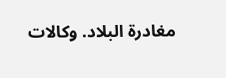مغادرة البلاد. وكالات